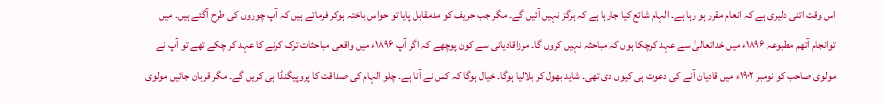اس وقت اتنی دلیری ہے کہ انعام مقرر ہو رہا ہے۔ الہام شائع کیا جارہا ہے کہ ہرگز نہیں آئیں گے۔ مگر جب حریف کو مدمقابل پایا تو حواس باختہ ہوکر فرماتے ہیں کہ آپ چوروں کی طرح آگئے ہیں۔ میں توانجام آتھم مطبوعہ ۱۸۹۶ء میں خداتعالیٰ سے عہد کرچکا ہوں کہ مباحثہ نہیں کروں گا۔ مرزاقادیانی سے کون پوچھے کہ اگر آپ ۱۸۹۶ء میں واقعی مباحثات ترک کرنے کا عہد کر چکے تھے تو آپ نے مولوی صاحب کو نومبر ۱۹۰۲ء میں قادیان آنے کی دعوت ہی کیوں دی تھی۔ شاید بھول کر بلالیا ہوگا۔ خیال ہوگا کہ کس نے آنا ہے۔ چلو الہام کی صداقت کا پروپیگنڈا ہی کریں گے۔ مگر قربان جائیں مولوی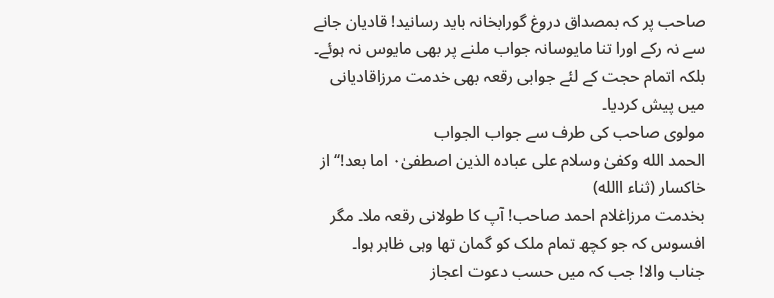صاحب پر کہ بمصداق دروغ گورابخانہ باید رسانید! قادیان جانے سے نہ رکے اورا تنا مایوسانہ جواب ملنے پر بھی مایوس نہ ہوئے۔ بلکہ اتمام حجت کے لئے جوابی رقعہ بھی خدمت مرزاقادیانی میں پیش کردیا۔
مولوی صاحب کی طرف سے جواب الجواب
الحمد الله وکفیٰ وسلام علی عبادہ الذین اصطفیٰ۰ اما بعد!‘‘ از خاکسار (ثناء االله)
بخدمت مرزاغلام احمد صاحب! آپ کا طولانی رقعہ ملا۔ مگر افسوس کہ جو کچھ تمام ملک کو گمان تھا وہی ظاہر ہوا۔
جناب والا! جب کہ میں حسب دعوت اعجاز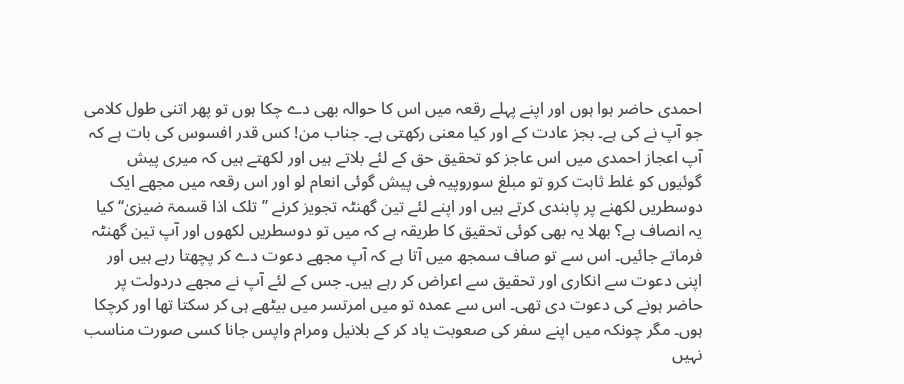احمدی حاضر ہوا ہوں اور اپنے پہلے رقعہ میں اس کا حوالہ بھی دے چکا ہوں تو پھر اتنی طول کلامی جو آپ نے کی ہے۔ بجز عادت کے اور کیا معنی رکھتی ہے۔ جناب من! کس قدر افسوس کی بات ہے کہ آپ اعجاز احمدی میں اس عاجز کو تحقیق حق کے لئے بلاتے ہیں اور لکھتے ہیں کہ میری پیش گوئیوں کو غلط ثابت کرو تو مبلغ سوروپیہ فی پیش گوئی انعام لو اور اس رقعہ میں مجھے ایک دوسطریں لکھنے پر پابندی کرتے ہیں اور اپنے لئے تین گھنٹہ تجویز کرنے ’’تلک اذا قسمۃ ضیزیٰ‘‘ کیا یہ انصاف ہے؟ بھلا یہ بھی کوئی تحقیق کا طریقہ ہے کہ میں تو دوسطریں لکھوں اور آپ تین گھنٹہ فرماتے جائیں۔ اس سے تو صاف سمجھ میں آتا ہے کہ آپ مجھے دعوت دے کر پچھتا رہے ہیں اور اپنی دعوت سے انکاری اور تحقیق سے اعراض کر رہے ہیں۔ جس کے لئے آپ نے مجھے دردولت پر حاضر ہونے کی دعوت دی تھی۔ اس سے عمدہ تو میں امرتسر میں بیٹھے ہی کر سکتا تھا اور کرچکا ہوں۔ مگر چونکہ میں اپنے سفر کی صعوبت یاد کر کے بلانیل ومرام واپس جانا کسی صورت مناسب نہیں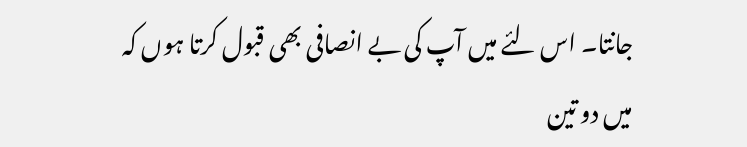جانتا۔ اس لئے میں آپ کی بے انصافی بھی قبول کرتا ہوں کہ میں دو تین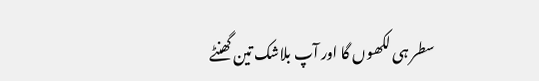سطر ہی لکھوں گا اور آپ بلاشک تین گھنٹے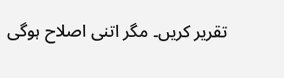تقریر کریں۔ مگر اتنی اصلاح ہوگی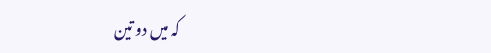کہ میں دو تین